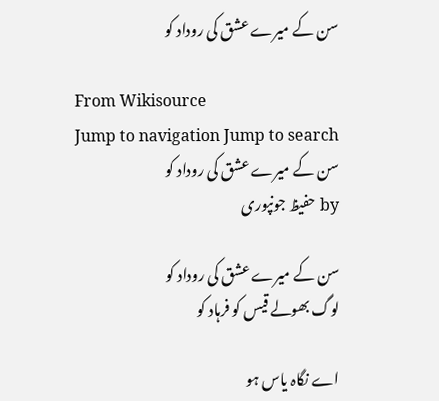سن کے میرے عشق کی روداد کو

From Wikisource
Jump to navigation Jump to search
سن کے میرے عشق کی روداد کو
by حفیظ جونپوری

سن کے میرے عشق کی روداد کو
لوگ بھولے قیس کو فرہاد کو

اے نگاہ یاس ہو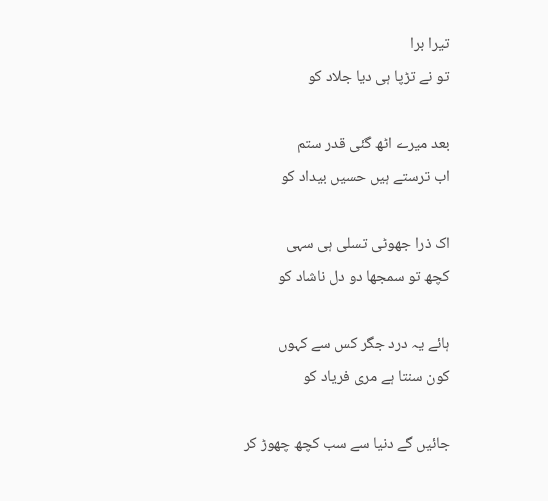تیرا برا
تو نے تڑپا ہی دیا جلاد کو

بعد میرے اٹھ گئی قدر ستم
اب ترستے ہیں حسیں بیداد کو

اک ذرا جھوٹی تسلی ہی سہی
کچھ تو سمجھا دو دل ناشاد کو

ہائے یہ درد جگر کس سے کہوں
کون سنتا ہے مری فریاد کو

جائیں گے دنیا سے سب کچھ چھوڑ کر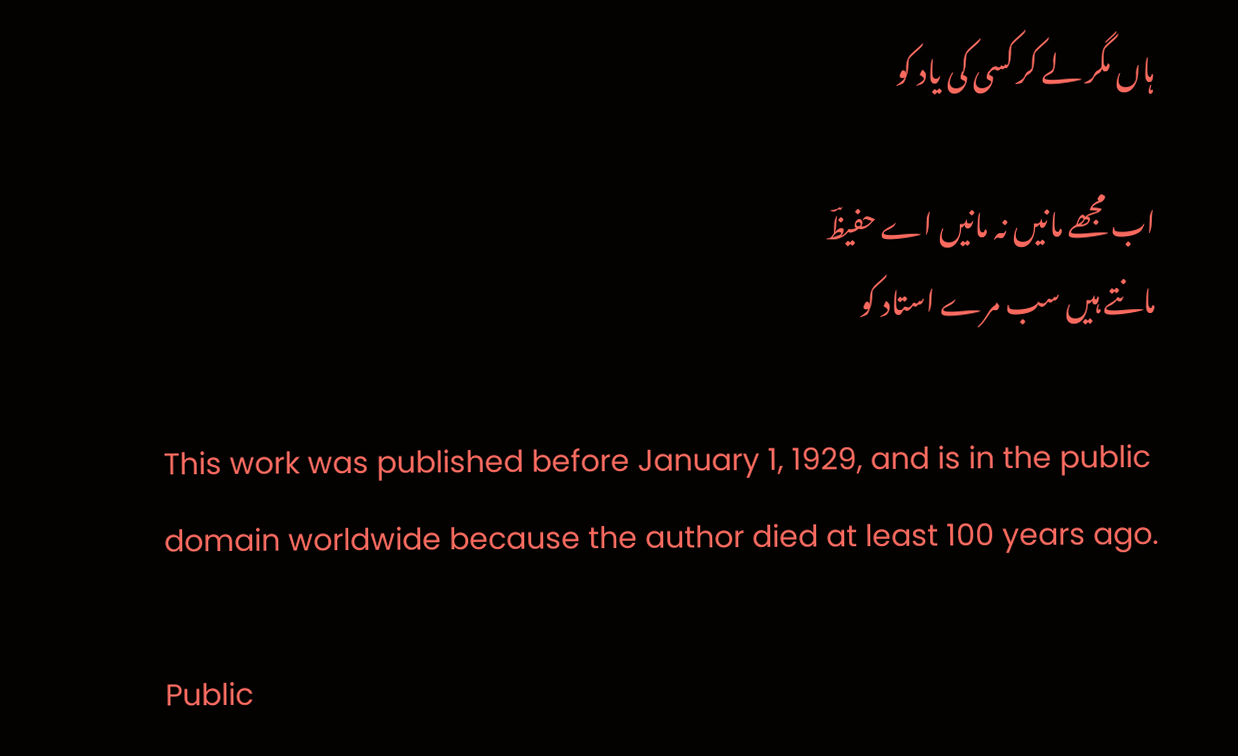ہاں مگر لے کر کسی کی یاد کو

اب مجھے مانیں نہ مانیں اے حفیظؔ
مانتے ہیں سب مرے استاد کو

This work was published before January 1, 1929, and is in the public domain worldwide because the author died at least 100 years ago.

Public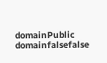domainPublic domainfalsefalse